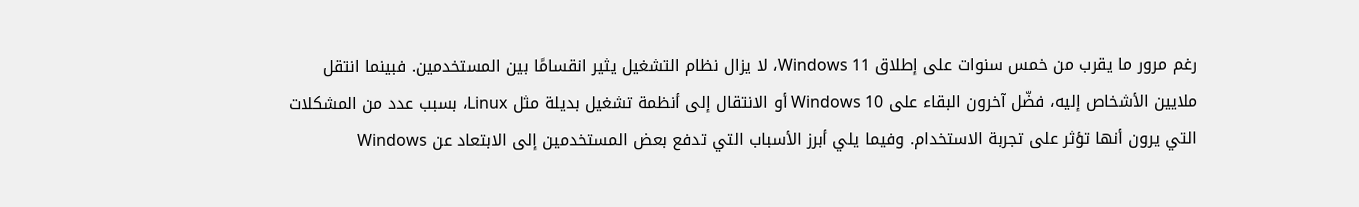رغم مرور ما يقرب من خمس سنوات على إطلاق Windows 11، لا يزال نظام التشغيل يثير انقسامًا بين المستخدمين. فبينما انتقل ملايين الأشخاص إليه، فضّل آخرون البقاء على Windows 10 أو الانتقال إلى أنظمة تشغيل بديلة مثل Linux، بسبب عدد من المشكلات التي يرون أنها تؤثر على تجربة الاستخدام. وفيما يلي أبرز الأسباب التي تدفع بعض المستخدمين إلى الابتعاد عن Windows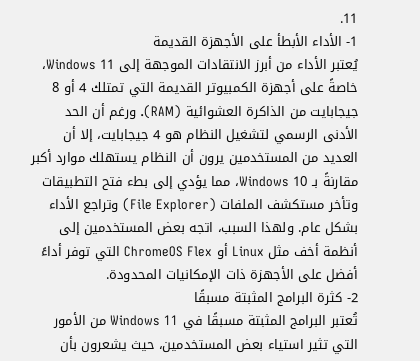11.
1- الأداء الأبطأ على الأجهزة القديمة
يُعتبر الأداء من أبرز الانتقادات الموجهة إلى Windows 11، خاصةً على أجهزة الكمبيوتر القديمة التي تمتلك 4 أو 8 جيجابايت من الذاكرة العشوائية (RAM). ورغم أن الحد الأدنى الرسمي لتشغيل النظام هو 4 جيجابايت، إلا أن العديد من المستخدمين يرون أن النظام يستهلك موارد أكبر مقارنةً بـ Windows 10، مما يؤدي إلى بطء فتح التطبيقات وتأخر مستكشف الملفات (File Explorer) وتراجع الأداء بشكل عام. ولهذا السبب، اتجه بعض المستخدمين إلى أنظمة أخف مثل Linux أو ChromeOS Flex التي توفر أداءً أفضل على الأجهزة ذات الإمكانيات المحدودة.
2- كثرة البرامج المثبتة مسبقًا
تُعتبر البرامج المثبتة مسبقًا في Windows 11 من الأمور التي تثير استياء بعض المستخدمين، حيث يشعرون بأن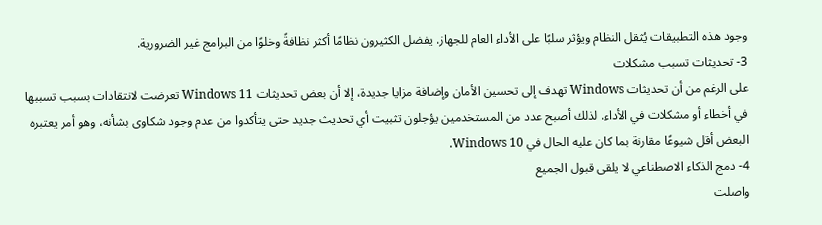وجود هذه التطبيقات يُثقل النظام ويؤثر سلبًا على الأداء العام للجهاز. يفضل الكثيرون نظامًا أكثر نظافةً وخلوًا من البرامج غير الضرورية.
3- تحديثات تسبب مشكلات
على الرغم من أن تحديثات Windows تهدف إلى تحسين الأمان وإضافة مزايا جديدة، إلا أن بعض تحديثات Windows 11 تعرضت لانتقادات بسبب تسببها في أخطاء أو مشكلات في الأداء. لذلك أصبح عدد من المستخدمين يؤجلون تثبيت أي تحديث جديد حتى يتأكدوا من عدم وجود شكاوى بشأنه، وهو أمر يعتبره البعض أقل شيوعًا مقارنة بما كان عليه الحال في Windows 10.
4- دمج الذكاء الاصطناعي لا يلقى قبول الجميع
واصلت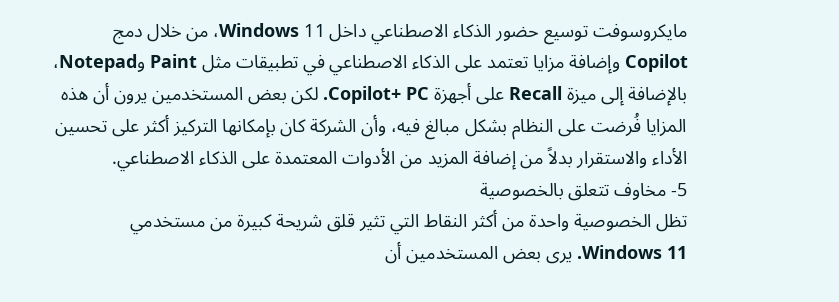مايكروسوفت توسيع حضور الذكاء الاصطناعي داخل Windows 11، من خلال دمج Copilot وإضافة مزايا تعتمد على الذكاء الاصطناعي في تطبيقات مثل Paint وNotepad، بالإضافة إلى ميزة Recall على أجهزة Copilot+ PC. لكن بعض المستخدمين يرون أن هذه المزايا فُرضت على النظام بشكل مبالغ فيه، وأن الشركة كان بإمكانها التركيز أكثر على تحسين الأداء والاستقرار بدلاً من إضافة المزيد من الأدوات المعتمدة على الذكاء الاصطناعي.
5- مخاوف تتعلق بالخصوصية
تظل الخصوصية واحدة من أكثر النقاط التي تثير قلق شريحة كبيرة من مستخدمي Windows 11. يرى بعض المستخدمين أن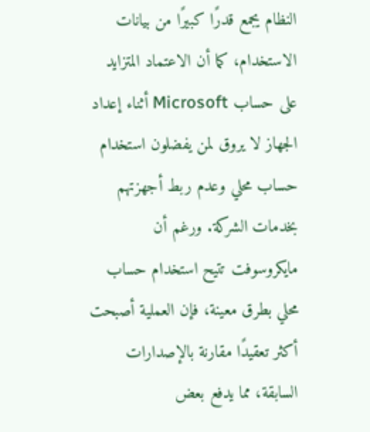النظام يجمع قدرًا كبيرًا من بيانات الاستخدام، كما أن الاعتماد المتزايد على حساب Microsoft أثناء إعداد الجهاز لا يروق لمن يفضلون استخدام حساب محلي وعدم ربط أجهزتهم بخدمات الشركة. ورغم أن مايكروسوفت تتيح استخدام حساب محلي بطرق معينة، فإن العملية أصبحت أكثر تعقيدًا مقارنة بالإصدارات السابقة، مما يدفع بعض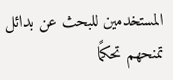المستخدمين للبحث عن بدائل تمنحهم تحكمًا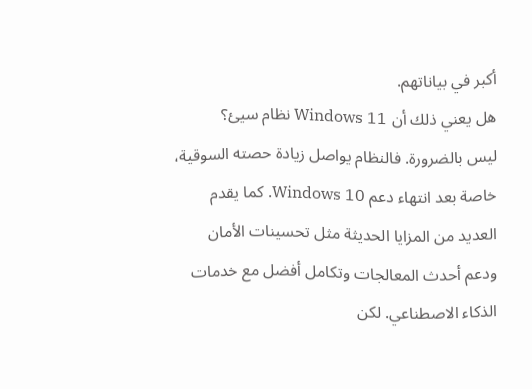أكبر في بياناتهم.
هل يعني ذلك أن Windows 11 نظام سيئ؟
ليس بالضرورة. فالنظام يواصل زيادة حصته السوقية، خاصة بعد انتهاء دعم Windows 10. كما يقدم العديد من المزايا الحديثة مثل تحسينات الأمان ودعم أحدث المعالجات وتكامل أفضل مع خدمات الذكاء الاصطناعي. لكن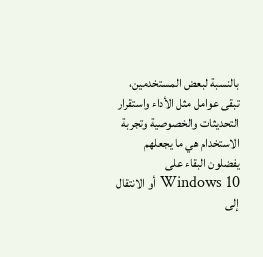بالنسبة لبعض المستخدمين، تبقى عوامل مثل الأداء واستقرار التحديثات والخصوصية وتجربة الاستخدام هي ما يجعلهم يفضلون البقاء على Windows 10 أو الانتقال إلى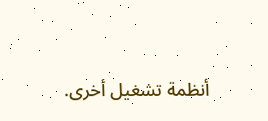أنظمة تشغيل أخرى.